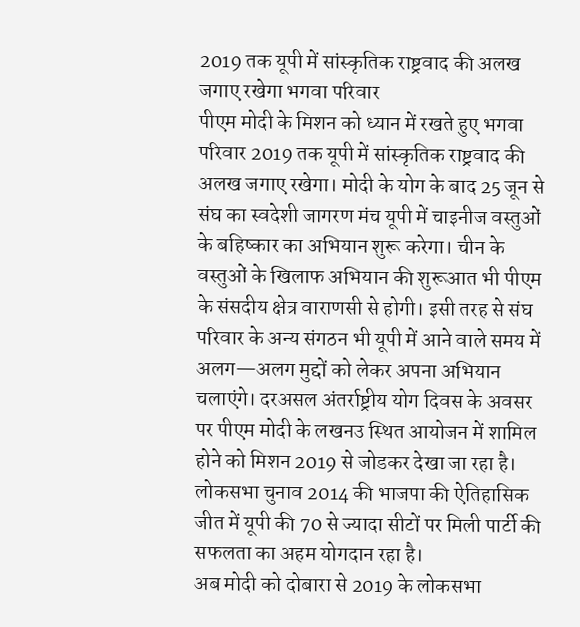2019 तक यूपी में सांस्कृतिक राष्ट्रवाद की अलख जगाए रखेगा भगवा परिवार
पीएम मोदी के मिशन को ध्यान में रखते हुए भगवा परिवार 2019 तक यूपी में सांस्कृतिक राष्ट्रवाद की अलख जगाए रखेगा। मोदी के योग के बाद 25 जून से संघ का स्वदेशी जागरण मंच यूपी में चाइनीज वस्तुओं के बहिष्कार का अभियान शुरू करेगा। चीन के वस्तुओं के खिलाफ अभियान की शुरूआत भी पीएम के संसदीय क्षेत्र वाराणसी से होगी। इसी तरह से संघ परिवार के अन्य संगठन भी यूपी में आने वाले समय में अलग—अलग मुद्दों को लेकर अपना अभियान चलाएंगे। दरअसल अंतर्राष्ट्रीय योग दिवस के अवसर पर पीएम मोदी के लखनउ स्थित आयोजन में शामिल होने को मिशन 2019 से जोडकर देखा जा रहा है। लोकसभा चुनाव 2014 की भाजपा की ऐतिहासिक जीत में यूपी की 70 से ज्यादा सीटों पर मिली पार्टी की सफलता का अहम योगदान रहा है।
अब मोदी को दोबारा से 2019 के लोकसभा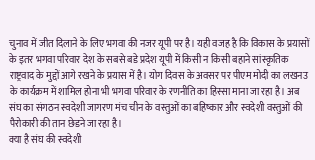चुनाव में जीत दिलाने के लिए भगवा की नजर यूपी पर है। यही वजह है कि विकास के प्रयासों के इतर भगवा परिवार देश के सबसे बडे प्रदेश यूपी में किसी न किसी बहाने सांस्कृतिक राष्ट्रवाद के मुद्दों आगे रखने के प्रयास में है। योग दिवस के अवसर पर पीएम मोदी का लखनउ के कार्यक्रम में शामिल होना भी भगवा परिवार के रणनीति का हिस्सा माना जा रहा है। अब संघ का संगठन स्वदेशी जागरण मंच चीन के वस्तुओं का बहिष्कार और स्वदेशी वस्तुओं की पैरोकारी की तान छेडने जा रहा है।
क्या है संघ की स्वदेशी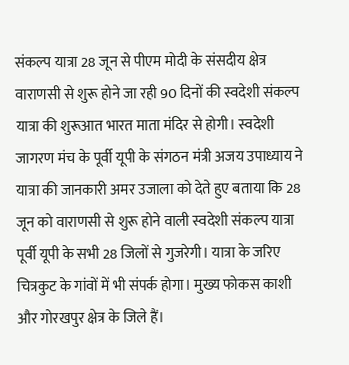संकल्प यात्रा 28 जून से पीएम मोदी के संसदीय क्षेत्र वाराणसी से शुरू होने जा रही 90 दिनों की स्वदेशी संकल्प यात्रा की शुरूआत भारत माता मंदिर से होगी। स्वदेशी जागरण मंच के पूर्वी यूपी के संगठन मंत्री अजय उपाध्याय ने यात्रा की जानकारी अमर उजाला को देते हुए बताया कि 28 जून को वाराणसी से शुरू होने वाली स्वदेशी संकल्प यात्रा पूर्वी यूपी के सभी 28 जिलों से गुजरेगी। यात्रा के जरिए चित्रकुट के गांवों में भी संपर्क होगा। मुख्य फोकस काशी और गोरखपुर क्षेत्र के जिले हैं।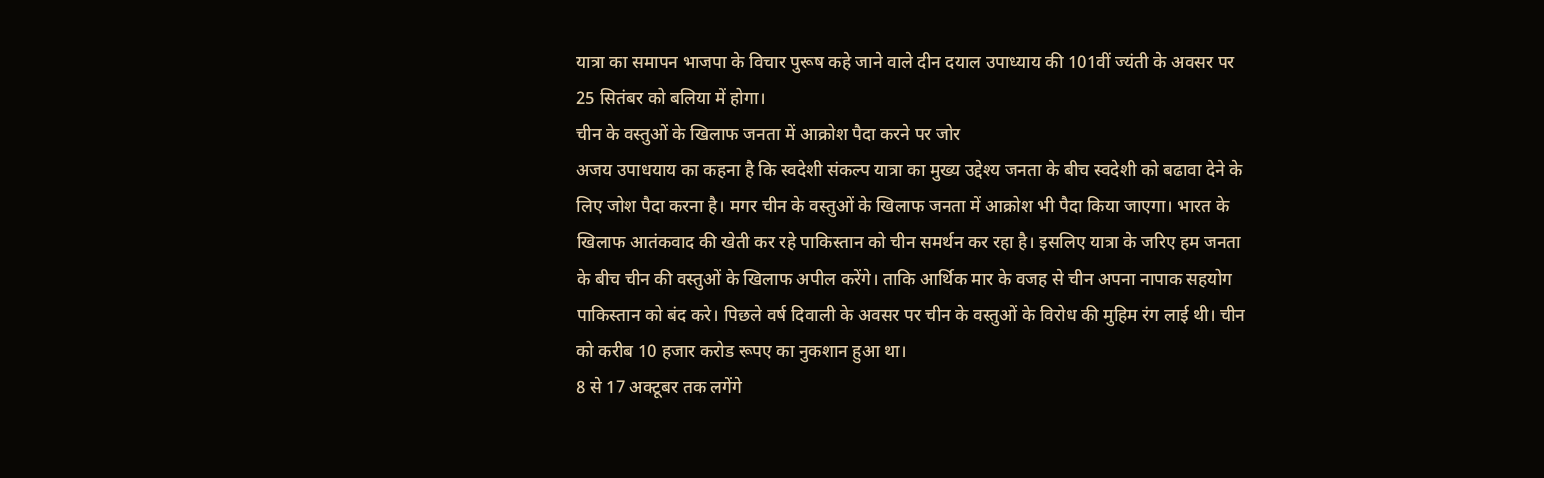यात्रा का समापन भाजपा के विचार पुरूष कहे जाने वाले दीन दयाल उपाध्याय की 101वीं ज्यंती के अवसर पर 25 सितंबर को बलिया में होगा।
चीन के वस्तुओं के खिलाफ जनता में आक्रोश पैदा करने पर जोर
अजय उपाधयाय का कहना है कि स्वदेशी संकल्प यात्रा का मुख्य उद्देश्य जनता के बीच स्वदेशी को बढावा देने के लिए जोश पैदा करना है। मगर चीन के वस्तुओं के खिलाफ जनता में आक्रोश भी पैदा किया जाएगा। भारत के खिलाफ आतंकवाद की खेती कर रहे पाकिस्तान को चीन समर्थन कर रहा है। इसलिए यात्रा के जरिए हम जनता के बीच चीन की वस्तुओं के खिलाफ अपील करेंगे। ताकि आर्थिक मार के वजह से चीन अपना नापाक सहयोग पाकिस्तान को बंद करे। पिछले वर्ष दिवाली के अवसर पर चीन के वस्तुओं के विरोध की मुहिम रंग लाई थी। चीन को करीब 10 हजार करोड रूपए का नुकशान हुआ था।
8 से 17 अक्टूबर तक लगेंगे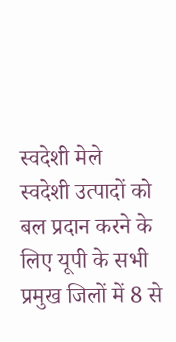स्वदेशी मेले
स्वदेशी उत्पादों को बल प्रदान करने के लिए यूपी के सभी प्रमुख जिलों में 8 से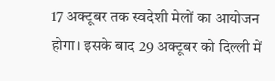17 अक्टूबर तक स्वदेशी मेलों का आयोजन होगा। इसके बाद 29 अक्टूबर को दिल्ली में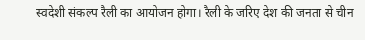स्वदेशी संकल्प रैली का आयोजन होगा। रैली के जरिए देश की जनता से चीन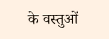के वस्तुओं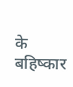के बहिष्कार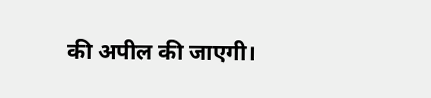की अपील की जाएगी।